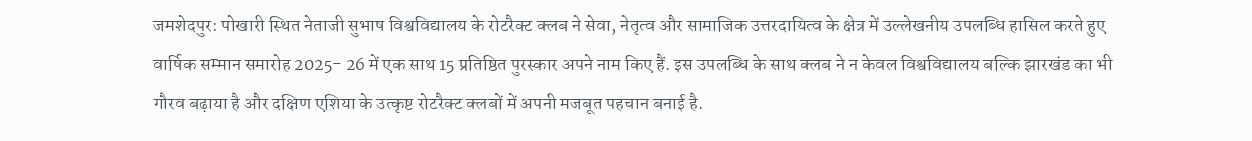जमशेदपुर: पोखारी स्थित नेताजी सुभाष विश्वविद्यालय के रोटरैक्ट क्लब ने सेवा, नेतृत्व और सामाजिक उत्तरदायित्व के क्षेत्र में उल्लेखनीय उपलब्धि हासिल करते हुए वार्षिक सम्मान समारोह 2025- 26 में एक साथ 15 प्रतिष्ठित पुरस्कार अपने नाम किए हैं. इस उपलब्धि के साथ क्लब ने न केवल विश्वविद्यालय बल्कि झारखंड का भी गौरव बढ़ाया है और दक्षिण एशिया के उत्कृष्ट रोटरैक्ट क्लबों में अपनी मजबूत पहचान बनाई है.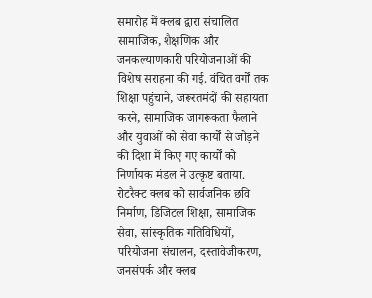समारोह में क्लब द्वारा संचालित सामाजिक, शैक्षणिक और जनकल्याणकारी परियोजनाओं की विशेष सराहना की गई. वंचित वर्गों तक शिक्षा पहुंचाने, जरूरतमंदों की सहायता करने, सामाजिक जागरूकता फैलाने और युवाओं को सेवा कार्यों से जोड़ने की दिशा में किए गए कार्यों को निर्णायक मंडल ने उत्कृष्ट बताया.
रोटरैक्ट क्लब को सार्वजनिक छवि निर्माण, डिजिटल शिक्षा, सामाजिक सेवा, सांस्कृतिक गतिविधियों, परियोजना संचालन, दस्तावेजीकरण, जनसंपर्क और क्लब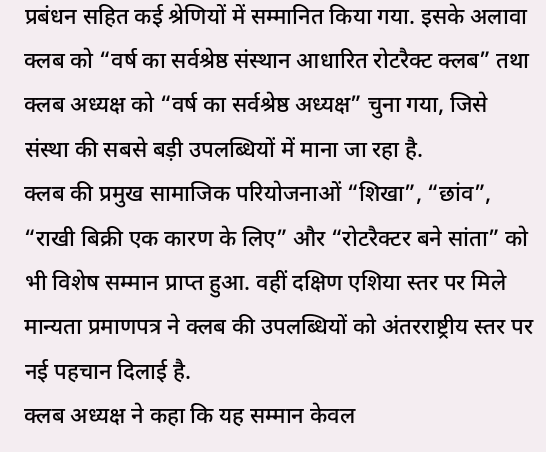प्रबंधन सहित कई श्रेणियों में सम्मानित किया गया. इसके अलावा क्लब को “वर्ष का सर्वश्रेष्ठ संस्थान आधारित रोटरैक्ट क्लब” तथा क्लब अध्यक्ष को “वर्ष का सर्वश्रेष्ठ अध्यक्ष” चुना गया, जिसे संस्था की सबसे बड़ी उपलब्धियों में माना जा रहा है.
क्लब की प्रमुख सामाजिक परियोजनाओं “शिखा”, “छांव”, “राखी बिक्री एक कारण के लिए” और “रोटरैक्टर बने सांता” को भी विशेष सम्मान प्राप्त हुआ. वहीं दक्षिण एशिया स्तर पर मिले मान्यता प्रमाणपत्र ने क्लब की उपलब्धियों को अंतरराष्ट्रीय स्तर पर नई पहचान दिलाई है.
क्लब अध्यक्ष ने कहा कि यह सम्मान केवल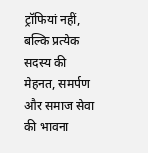ट्रॉफियां नहीं, बल्कि प्रत्येक सदस्य की मेहनत, समर्पण और समाज सेवा की भावना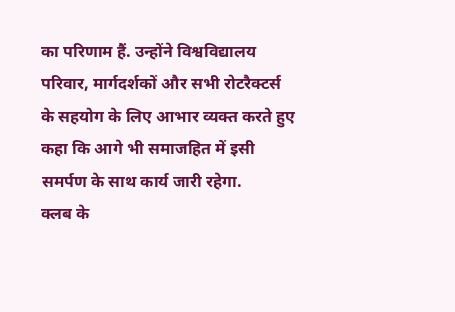का परिणाम हैं. उन्होंने विश्वविद्यालय परिवार, मार्गदर्शकों और सभी रोटरैक्टर्स के सहयोग के लिए आभार व्यक्त करते हुए कहा कि आगे भी समाजहित में इसी समर्पण के साथ कार्य जारी रहेगा.
क्लब के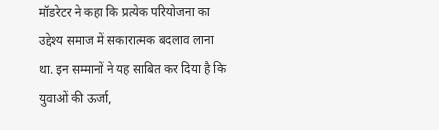मॉडरेटर ने कहा कि प्रत्येक परियोजना का उद्देश्य समाज में सकारात्मक बदलाव लाना था. इन सम्मानों ने यह साबित कर दिया है कि युवाओं की ऊर्जा,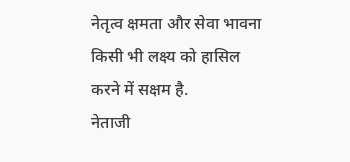नेतृत्व क्षमता और सेवा भावना किसी भी लक्ष्य को हासिल करने में सक्षम है.
नेताजी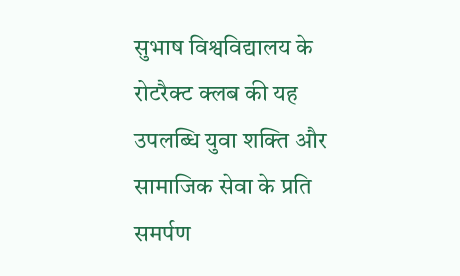सुभाष विश्वविद्यालय के रोटरैक्ट क्लब की यह उपलब्धि युवा शक्ति और सामाजिक सेवा के प्रति समर्पण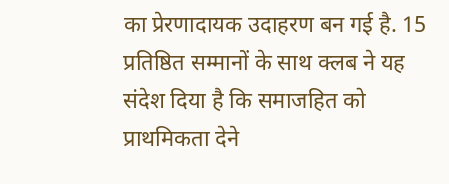का प्रेरणादायक उदाहरण बन गई है. 15 प्रतिष्ठित सम्मानों के साथ क्लब ने यह संदेश दिया है कि समाजहित को प्राथमिकता देने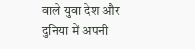वाले युवा देश और दुनिया में अपनी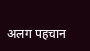अलग पहचान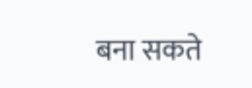बना सकते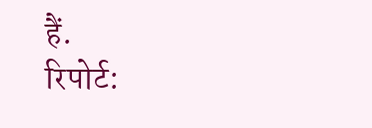हैं.
रिपोर्ट: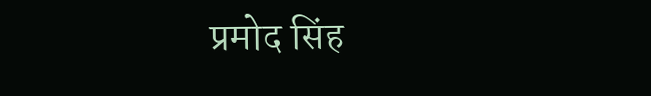प्रमोद सिंह